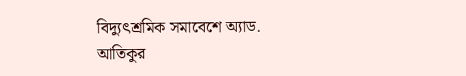বিদ্যুৎশ্রমিক সমাবেশে অ্যাড. আতিকুর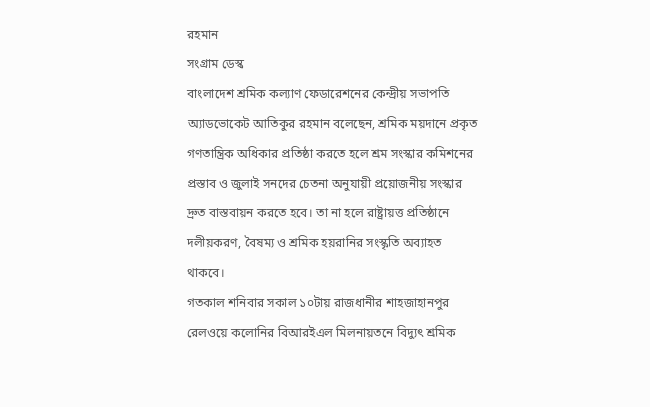রহমান
সংগ্রাম ডেস্ক
বাংলাদেশ শ্রমিক কল্যাণ ফেডারেশনের কেন্দ্রীয় সভাপতি অ্যাডভোকেট আতিকুর রহমান বলেছেন, শ্রমিক ময়দানে প্রকৃত গণতান্ত্রিক অধিকার প্রতিষ্ঠা করতে হলে শ্রম সংস্কার কমিশনের প্রস্তাব ও জুলাই সনদের চেতনা অনুযায়ী প্রয়োজনীয় সংস্কার দ্রুত বাস্তবায়ন করতে হবে। তা না হলে রাষ্ট্রায়ত্ত প্রতিষ্ঠানে দলীয়করণ, বৈষম্য ও শ্রমিক হয়রানির সংস্কৃতি অব্যাহত থাকবে।
গতকাল শনিবার সকাল ১০টায় রাজধানীর শাহজাহানপুর রেলওয়ে কলোনির বিআরইএল মিলনায়তনে বিদ্যুৎ শ্রমিক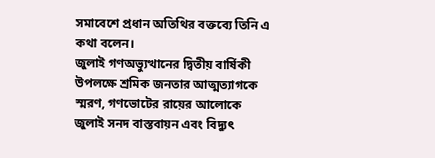সমাবেশে প্রধান অতিথির বক্তব্যে তিনি এ কথা বলেন।
জুলাই গণঅভ্যুত্থানের দ্বিতীয় বার্ষিকী উপলক্ষে শ্রমিক জনতার আত্মত্যাগকে স্মরণ, গণভোটের রায়ের আলোকে জুলাই সনদ বাস্তবায়ন এবং বিদ্যুৎ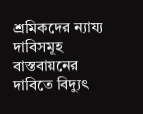শ্রমিকদের ন্যায্য দাবিসমূহ বাস্তবায়নের দাবিতে বিদ্যুৎ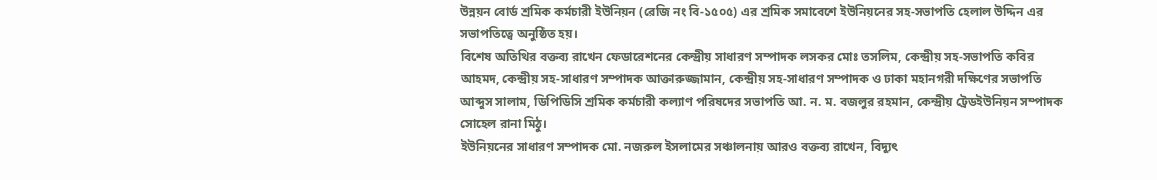উন্নয়ন বোর্ড শ্রমিক কর্মচারী ইউনিয়ন (রেজি নং বি-১৫০৫) এর শ্রমিক সমাবেশে ইউনিয়নের সহ-সভাপতি হেলাল উদ্দিন এর সভাপতিত্বে অনুষ্ঠিত হয়।
বিশেষ অতিথির বক্তব্য রাখেন ফেডারেশনের কেন্দ্রীয় সাধারণ সম্পাদক লসকর মোঃ তসলিম, কেন্দ্রীয় সহ-সভাপতি কবির আহমদ, কেন্দ্রীয় সহ-সাধারণ সম্পাদক আক্তারুজ্জামান, কেন্দ্রীয় সহ-সাধারণ সম্পাদক ও ঢাকা মহানগরী দক্ষিণের সভাপতি আব্দুস সালাম, ডিপিডিসি শ্রমিক কর্মচারী কল্যাণ পরিষদের সভাপতি আ. ন. ম. বজলুর রহমান, কেন্দ্রীয় ট্রেডইউনিয়ন সম্পাদক সোহেল রানা মিঠু।
ইউনিয়নের সাধারণ সম্পাদক মো. নজরুল ইসলামের সঞ্চালনায় আরও বক্তব্য রাখেন, বিদ্যুৎ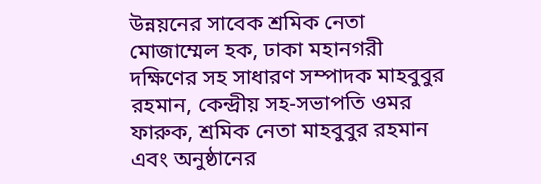উন্নয়নের সাবেক শ্রমিক নেতা মোজাম্মেল হক, ঢাকা মহানগরী দক্ষিণের সহ সাধারণ সম্পাদক মাহবুবুর রহমান, কেন্দ্রীয় সহ-সভাপতি ওমর ফারুক, শ্রমিক নেতা মাহবুবুর রহমান এবং অনুষ্ঠানের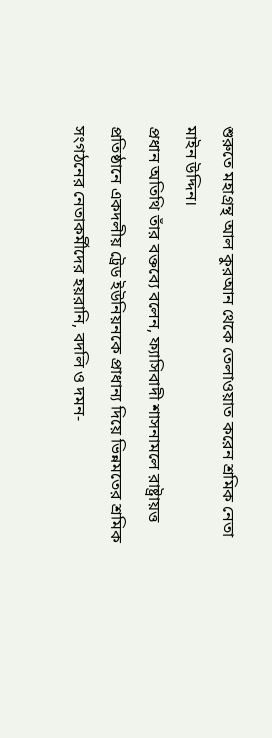শুরুতে মহাগ্রন্থ আল কুরআন থেকে তেলাওয়াত করেন শ্রমিক নেতা মাইন উদ্দিন।
প্রধান অতিথি তাঁর বক্তব্যে বলেন, ফ্যাসিবাদী শাসনামলে রাষ্ট্রায়ত্ত প্রতিষ্ঠানে একদলীয় ট্রেড ইউনিয়নকে প্রাধান্য দিয়ে ভিন্নমতের শ্রমিক সংগঠনের নেতাকর্মীদের হয়রানি, বদলি ও দমন-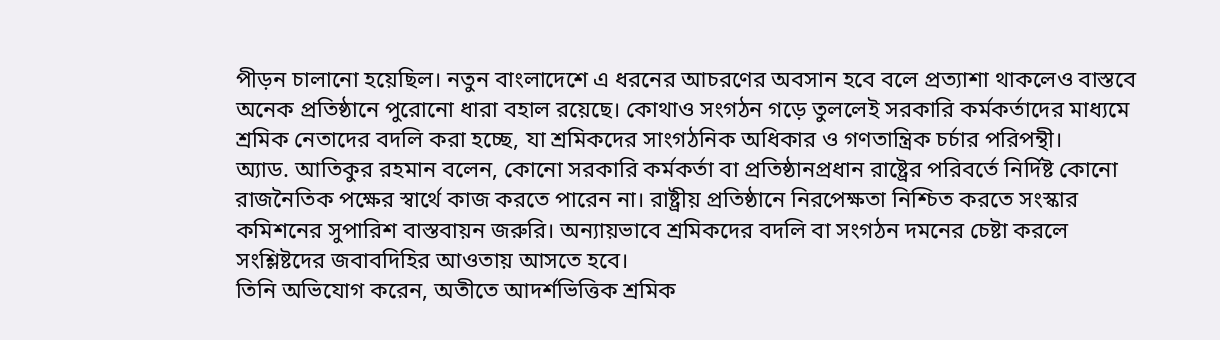পীড়ন চালানো হয়েছিল। নতুন বাংলাদেশে এ ধরনের আচরণের অবসান হবে বলে প্রত্যাশা থাকলেও বাস্তবে অনেক প্রতিষ্ঠানে পুরোনো ধারা বহাল রয়েছে। কোথাও সংগঠন গড়ে তুললেই সরকারি কর্মকর্তাদের মাধ্যমে শ্রমিক নেতাদের বদলি করা হচ্ছে, যা শ্রমিকদের সাংগঠনিক অধিকার ও গণতান্ত্রিক চর্চার পরিপন্থী।
অ্যাড. আতিকুর রহমান বলেন, কোনো সরকারি কর্মকর্তা বা প্রতিষ্ঠানপ্রধান রাষ্ট্রের পরিবর্তে নির্দিষ্ট কোনো রাজনৈতিক পক্ষের স্বার্থে কাজ করতে পারেন না। রাষ্ট্রীয় প্রতিষ্ঠানে নিরপেক্ষতা নিশ্চিত করতে সংস্কার কমিশনের সুপারিশ বাস্তবায়ন জরুরি। অন্যায়ভাবে শ্রমিকদের বদলি বা সংগঠন দমনের চেষ্টা করলে সংশ্লিষ্টদের জবাবদিহির আওতায় আসতে হবে।
তিনি অভিযোগ করেন, অতীতে আদর্শভিত্তিক শ্রমিক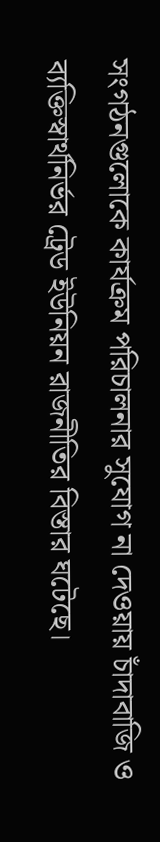সংগঠনগুলোকে কার্যক্রম পরিচালনার সুযোগ না দেওয়ায় চাঁদাবাজি ও ব্যক্তিস্বার্থনির্ভর ট্রেড ইউনিয়ন রাজনীতির বিস্তার ঘটেছে।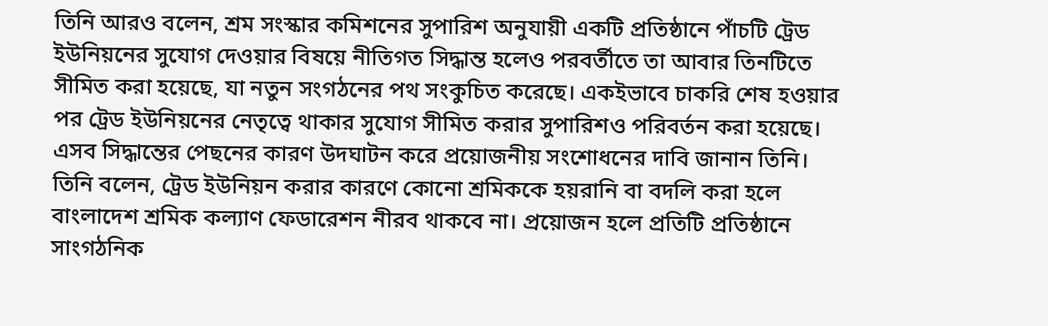তিনি আরও বলেন, শ্রম সংস্কার কমিশনের সুপারিশ অনুযায়ী একটি প্রতিষ্ঠানে পাঁচটি ট্রেড ইউনিয়নের সুযোগ দেওয়ার বিষয়ে নীতিগত সিদ্ধান্ত হলেও পরবর্তীতে তা আবার তিনটিতে সীমিত করা হয়েছে, যা নতুন সংগঠনের পথ সংকুচিত করেছে। একইভাবে চাকরি শেষ হওয়ার পর ট্রেড ইউনিয়নের নেতৃত্বে থাকার সুযোগ সীমিত করার সুপারিশও পরিবর্তন করা হয়েছে। এসব সিদ্ধান্তের পেছনের কারণ উদঘাটন করে প্রয়োজনীয় সংশোধনের দাবি জানান তিনি।
তিনি বলেন, ট্রেড ইউনিয়ন করার কারণে কোনো শ্রমিককে হয়রানি বা বদলি করা হলে বাংলাদেশ শ্রমিক কল্যাণ ফেডারেশন নীরব থাকবে না। প্রয়োজন হলে প্রতিটি প্রতিষ্ঠানে সাংগঠনিক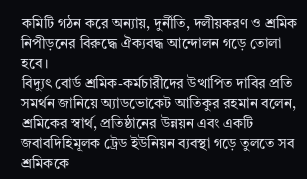কমিটি গঠন করে অন্যায়, দুর্নীতি, দলীয়করণ ও শ্রমিক নিপীড়নের বিরুদ্ধে ঐক্যবদ্ধ আন্দোলন গড়ে তোলা হবে।
বিদ্যুৎ বোর্ড শ্রমিক-কর্মচারীদের উত্থাপিত দাবির প্রতি সমর্থন জানিয়ে অ্যাডভোকেট আতিকুর রহমান বলেন, শ্রমিকের স্বার্থ, প্রতিষ্ঠানের উন্নয়ন এবং একটি জবাবদিহিমূলক ট্রেড ইউনিয়ন ব্যবস্থা গড়ে তুলতে সব শ্রমিককে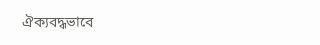ঐক্যবদ্ধভাবে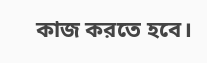কাজ করতে হবে।